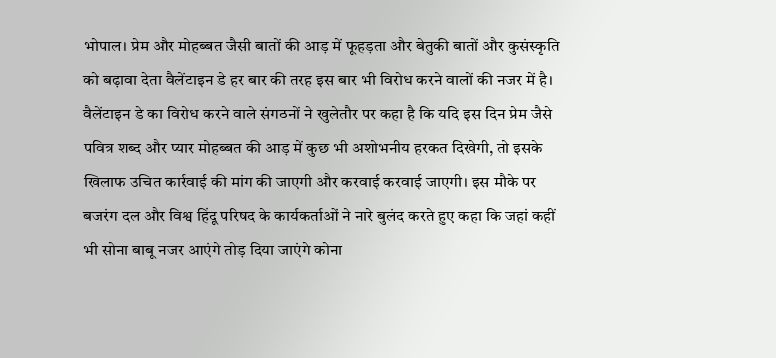भोपाल। प्रेम और मोहब्बत जैसी बातों की आड़ में फूहड़ता और बेतुकी बातों और कुसंस्कृति को बढ़ावा देता वैलेंटाइन डे हर बार की तरह इस बार भी विरोध करने वालों की नजर में है।
वैलेंटाइन डे का विरोध करने वाले संगठनों ने खुलेतौर पर कहा है कि यदि इस दिन प्रेम जैसे पवित्र शब्द और प्यार मोहब्बत की आड़ में कुछ भी अशोभनीय हरकत दिखेगी, तो इसके खिलाफ उचित कार्रवाई की मांग की जाएगी और करवाई करवाई जाएगी। इस मौके पर बजरंग दल और विश्व हिंदू परिषद के कार्यकर्ताओं ने नारे बुलंद करते हुए कहा कि जहां कहीं भी सोना बाबू नजर आएंगे तोड़ दिया जाएंगे कोना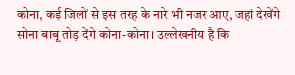कोना, कई जिलों से इस तरह के नारे भी नजर आए, जहां देखेंगे सोना बाबू तोड़ देंगे कोना-कोना। उल्लेखनीय है कि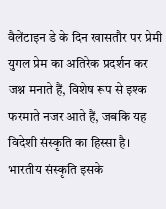वैलेंटाइन डे के दिन खासतौर पर प्रेमी युगल प्रेम का अतिरेक प्रदर्शन कर जश्न मनाते हैं, विशेष रूप से इश्क फरमाते नजर आते हैं, जबकि यह विदेशी संस्कृति का हिस्सा है। भारतीय संस्कृति इसके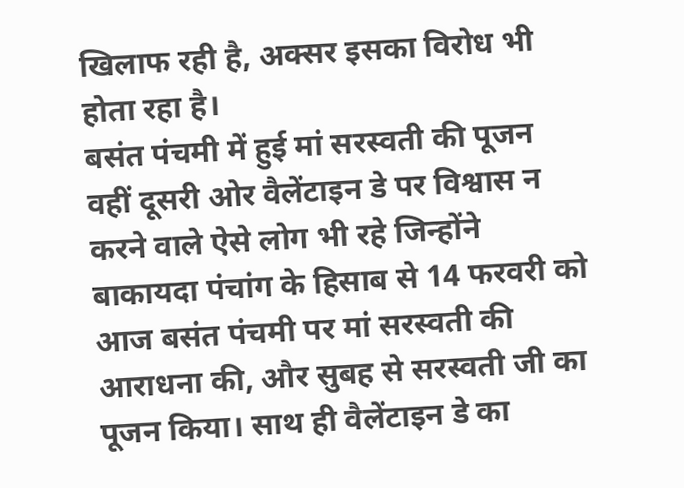खिलाफ रही है, अक्सर इसका विरोध भी होता रहा है।
बसंत पंचमी में हुई मां सरस्वती की पूजन
वहीं दूसरी ओर वैलेंटाइन डे पर विश्वास न करने वाले ऐसे लोग भी रहे जिन्होंने बाकायदा पंचांग के हिसाब से 14 फरवरी को आज बसंत पंचमी पर मां सरस्वती की आराधना की, और सुबह से सरस्वती जी का पूजन किया। साथ ही वैलेंटाइन डे का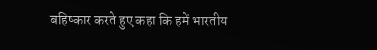बहिष्कार करते हुए कहा कि हमें भारतीय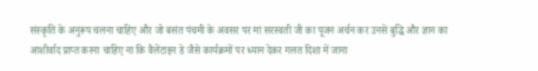संस्कृति के अनुरूप चलना चाहिए और जो बसंत पंचमी के अवसर पर मां सरस्वती जी का पूजन अर्चन कर उनसे बुद्धि और ज्ञान का आशीर्वाद प्राप्त करना चाहिए ना कि वैलेंटाइन डे जैसे कार्यक्रमों पर ध्यान देकर गलत दिशा में जाना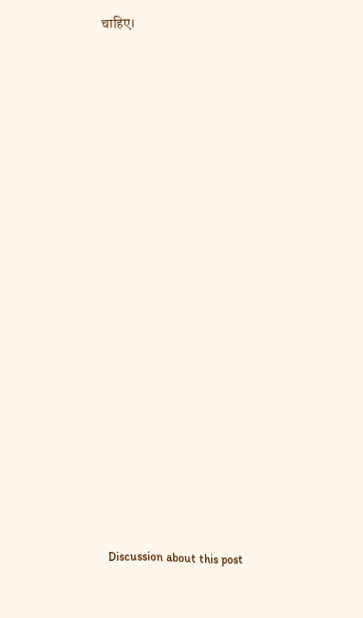चाहिए।




















Discussion about this post